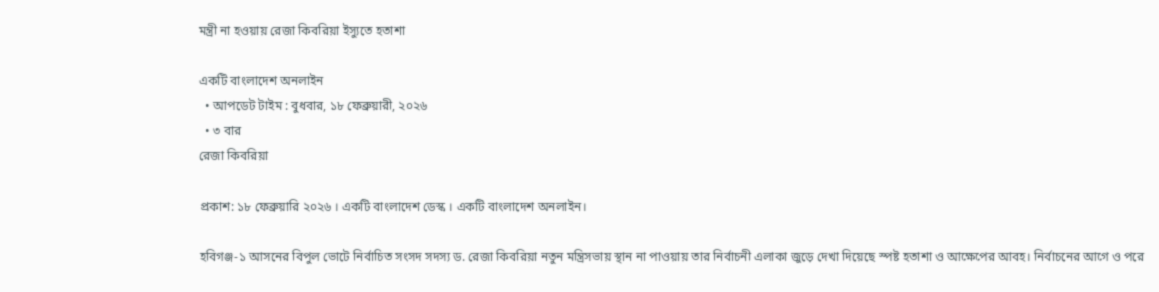মন্ত্রী না হওয়ায় রেজা কিবরিয়া ইস্যুতে হতাশা

একটি বাংলাদেশ অনলাইন
  • আপডেট টাইম : বুধবার, ১৮ ফেব্রুয়ারী, ২০২৬
  • ৩ বার
রেজা কিবরিয়া

প্রকাশ: ১৮ ফেব্রুয়ারি ২০২৬ । একটি বাংলাদেশ ডেস্ক । একটি বাংলাদেশ অনলাইন।

হবিগঞ্জ-১ আসনের বিপুল ভোটে নির্বাচিত সংসদ সদস্য ড. রেজা কিবরিয়া নতুন মন্ত্রিসভায় স্থান না পাওয়ায় তার নির্বাচনী এলাকা জুড়ে দেখা দিয়েছে স্পষ্ট হতাশা ও আক্ষেপের আবহ। নির্বাচনের আগে ও পরে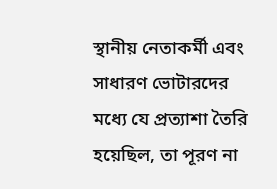স্থানীয় নেতাকর্মী এবং সাধারণ ভোটারদের মধ্যে যে প্রত্যাশা তৈরি হয়েছিল, তা পূরণ না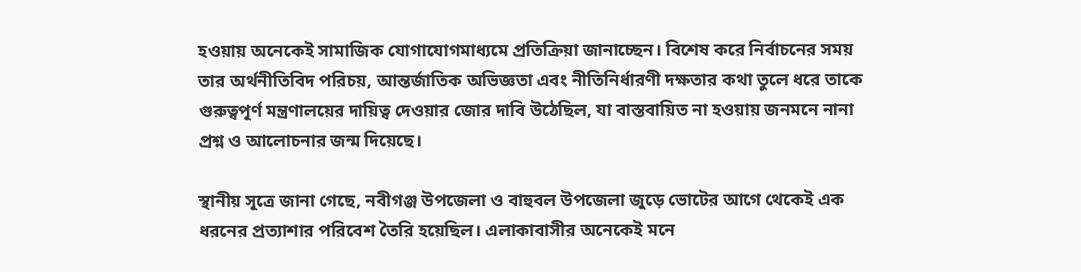হওয়ায় অনেকেই সামাজিক যোগাযোগমাধ্যমে প্রতিক্রিয়া জানাচ্ছেন। বিশেষ করে নির্বাচনের সময় তার অর্থনীতিবিদ পরিচয়, আন্তর্জাতিক অভিজ্ঞতা এবং নীতিনির্ধারণী দক্ষতার কথা তুলে ধরে তাকে গুরুত্বপূর্ণ মন্ত্রণালয়ের দায়িত্ব দেওয়ার জোর দাবি উঠেছিল, যা বাস্তবায়িত না হওয়ায় জনমনে নানা প্রশ্ন ও আলোচনার জন্ম দিয়েছে।

স্থানীয় সূত্রে জানা গেছে, নবীগঞ্জ উপজেলা ও বাহুবল উপজেলা জুড়ে ভোটের আগে থেকেই এক ধরনের প্রত্যাশার পরিবেশ তৈরি হয়েছিল। এলাকাবাসীর অনেকেই মনে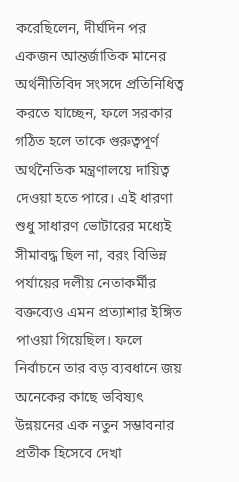করেছিলেন, দীর্ঘদিন পর একজন আন্তর্জাতিক মানের অর্থনীতিবিদ সংসদে প্রতিনিধিত্ব করতে যাচ্ছেন, ফলে সরকার গঠিত হলে তাকে গুরুত্বপূর্ণ অর্থনৈতিক মন্ত্রণালয়ে দায়িত্ব দেওয়া হতে পারে। এই ধারণা শুধু সাধারণ ভোটারের মধ্যেই সীমাবদ্ধ ছিল না, বরং বিভিন্ন পর্যায়ের দলীয় নেতাকর্মীর বক্তব্যেও এমন প্রত্যাশার ইঙ্গিত পাওয়া গিয়েছিল। ফলে নির্বাচনে তার বড় ব্যবধানে জয় অনেকের কাছে ভবিষ্যৎ উন্নয়নের এক নতুন সম্ভাবনার প্রতীক হিসেবে দেখা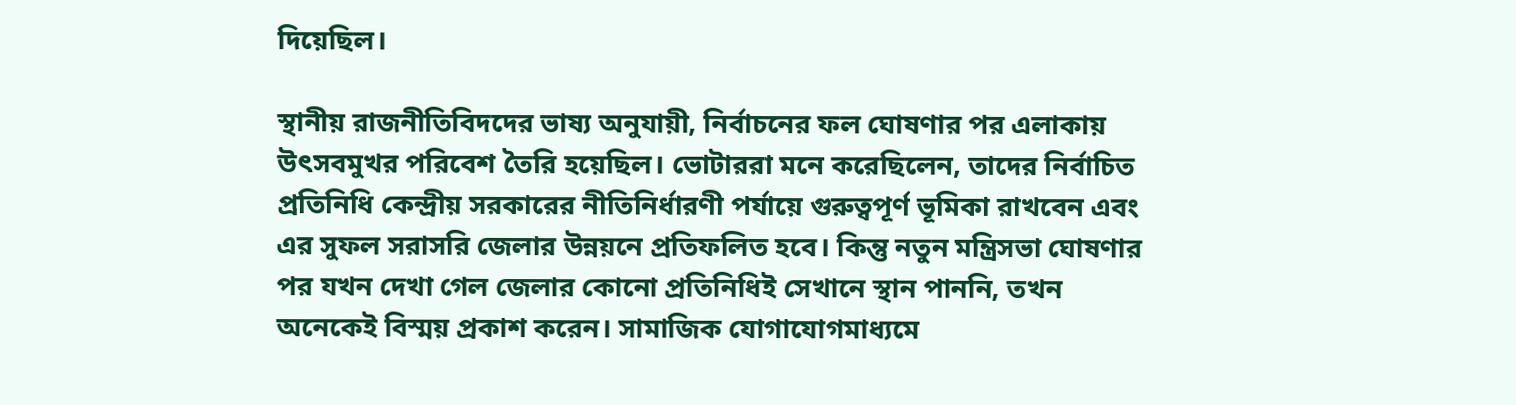দিয়েছিল।

স্থানীয় রাজনীতিবিদদের ভাষ্য অনুযায়ী, নির্বাচনের ফল ঘোষণার পর এলাকায় উৎসবমুখর পরিবেশ তৈরি হয়েছিল। ভোটাররা মনে করেছিলেন, তাদের নির্বাচিত প্রতিনিধি কেন্দ্রীয় সরকারের নীতিনির্ধারণী পর্যায়ে গুরুত্বপূর্ণ ভূমিকা রাখবেন এবং এর সুফল সরাসরি জেলার উন্নয়নে প্রতিফলিত হবে। কিন্তু নতুন মন্ত্রিসভা ঘোষণার পর যখন দেখা গেল জেলার কোনো প্রতিনিধিই সেখানে স্থান পাননি, তখন অনেকেই বিস্ময় প্রকাশ করেন। সামাজিক যোগাযোগমাধ্যমে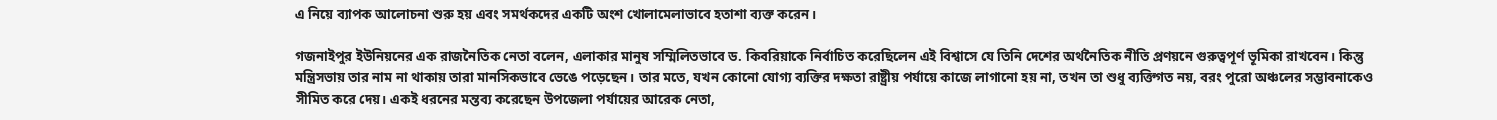এ নিয়ে ব্যাপক আলোচনা শুরু হয় এবং সমর্থকদের একটি অংশ খোলামেলাভাবে হতাশা ব্যক্ত করেন।

গজনাইপুর ইউনিয়নের এক রাজনৈতিক নেতা বলেন, এলাকার মানুষ সম্মিলিতভাবে ড. কিবরিয়াকে নির্বাচিত করেছিলেন এই বিশ্বাসে যে তিনি দেশের অর্থনৈতিক নীতি প্রণয়নে গুরুত্বপূর্ণ ভূমিকা রাখবেন। কিন্তু মন্ত্রিসভায় তার নাম না থাকায় তারা মানসিকভাবে ভেঙে পড়েছেন। তার মতে, যখন কোনো যোগ্য ব্যক্তির দক্ষতা রাষ্ট্রীয় পর্যায়ে কাজে লাগানো হয় না, তখন তা শুধু ব্যক্তিগত নয়, বরং পুরো অঞ্চলের সম্ভাবনাকেও সীমিত করে দেয়। একই ধরনের মন্তব্য করেছেন উপজেলা পর্যায়ের আরেক নেতা,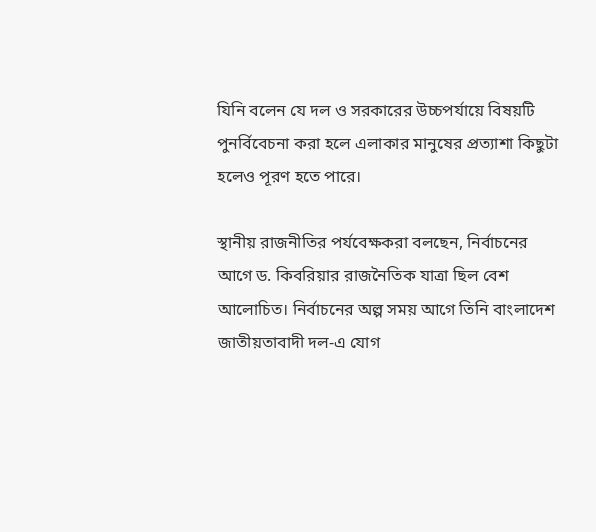যিনি বলেন যে দল ও সরকারের উচ্চপর্যায়ে বিষয়টি পুনর্বিবেচনা করা হলে এলাকার মানুষের প্রত্যাশা কিছুটা হলেও পূরণ হতে পারে।

স্থানীয় রাজনীতির পর্যবেক্ষকরা বলছেন, নির্বাচনের আগে ড. কিবরিয়ার রাজনৈতিক যাত্রা ছিল বেশ আলোচিত। নির্বাচনের অল্প সময় আগে তিনি বাংলাদেশ জাতীয়তাবাদী দল-এ যোগ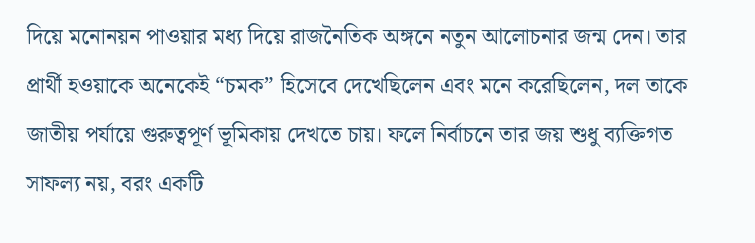দিয়ে মনোনয়ন পাওয়ার মধ্য দিয়ে রাজনৈতিক অঙ্গনে নতুন আলোচনার জন্ম দেন। তার প্রার্থী হওয়াকে অনেকেই “চমক” হিসেবে দেখেছিলেন এবং মনে করেছিলেন, দল তাকে জাতীয় পর্যায়ে গুরুত্বপূর্ণ ভূমিকায় দেখতে চায়। ফলে নির্বাচনে তার জয় শুধু ব্যক্তিগত সাফল্য নয়, বরং একটি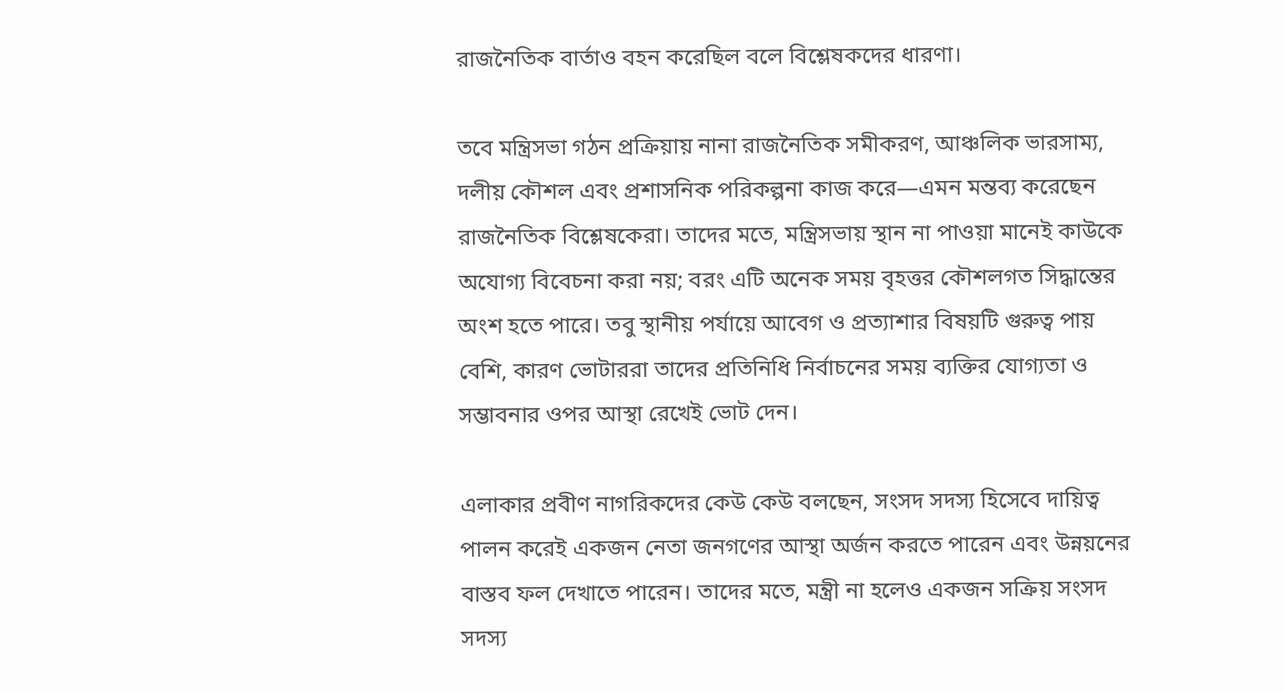রাজনৈতিক বার্তাও বহন করেছিল বলে বিশ্লেষকদের ধারণা।

তবে মন্ত্রিসভা গঠন প্রক্রিয়ায় নানা রাজনৈতিক সমীকরণ, আঞ্চলিক ভারসাম্য, দলীয় কৌশল এবং প্রশাসনিক পরিকল্পনা কাজ করে—এমন মন্তব্য করেছেন রাজনৈতিক বিশ্লেষকেরা। তাদের মতে, মন্ত্রিসভায় স্থান না পাওয়া মানেই কাউকে অযোগ্য বিবেচনা করা নয়; বরং এটি অনেক সময় বৃহত্তর কৌশলগত সিদ্ধান্তের অংশ হতে পারে। তবু স্থানীয় পর্যায়ে আবেগ ও প্রত্যাশার বিষয়টি গুরুত্ব পায় বেশি, কারণ ভোটাররা তাদের প্রতিনিধি নির্বাচনের সময় ব্যক্তির যোগ্যতা ও সম্ভাবনার ওপর আস্থা রেখেই ভোট দেন।

এলাকার প্রবীণ নাগরিকদের কেউ কেউ বলছেন, সংসদ সদস্য হিসেবে দায়িত্ব পালন করেই একজন নেতা জনগণের আস্থা অর্জন করতে পারেন এবং উন্নয়নের বাস্তব ফল দেখাতে পারেন। তাদের মতে, মন্ত্রী না হলেও একজন সক্রিয় সংসদ সদস্য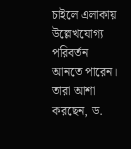চাইলে এলাকায় উল্লেখযোগ্য পরিবর্তন আনতে পারেন। তারা আশা করছেন, ড.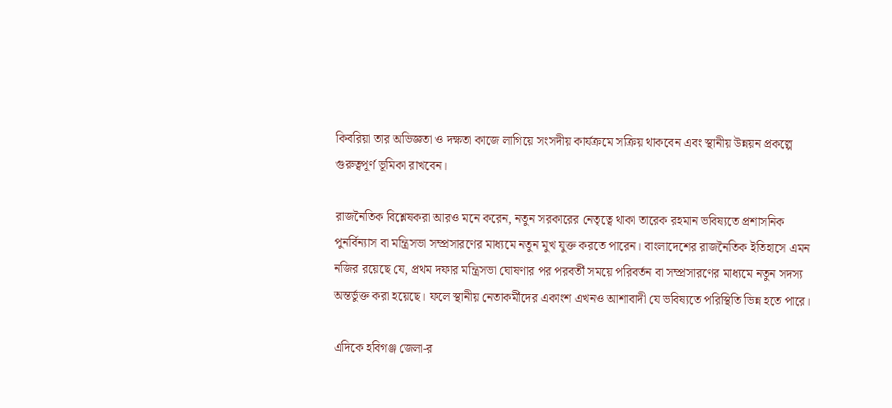কিবরিয়া তার অভিজ্ঞতা ও দক্ষতা কাজে লাগিয়ে সংসদীয় কার্যক্রমে সক্রিয় থাকবেন এবং স্থানীয় উন্নয়ন প্রকল্পে গুরুত্বপূর্ণ ভূমিকা রাখবেন।

রাজনৈতিক বিশ্লেষকরা আরও মনে করেন, নতুন সরকারের নেতৃত্বে থাকা তারেক রহমান ভবিষ্যতে প্রশাসনিক পুনর্বিন্যাস বা মন্ত্রিসভা সম্প্রসারণের মাধ্যমে নতুন মুখ যুক্ত করতে পারেন। বাংলাদেশের রাজনৈতিক ইতিহাসে এমন নজির রয়েছে যে, প্রথম দফার মন্ত্রিসভা ঘোষণার পর পরবর্তী সময়ে পরিবর্তন বা সম্প্রসারণের মাধ্যমে নতুন সদস্য অন্তর্ভুক্ত করা হয়েছে। ফলে স্থানীয় নেতাকর্মীদের একাংশ এখনও আশাবাদী যে ভবিষ্যতে পরিস্থিতি ভিন্ন হতে পারে।

এদিকে হবিগঞ্জ জেলা-র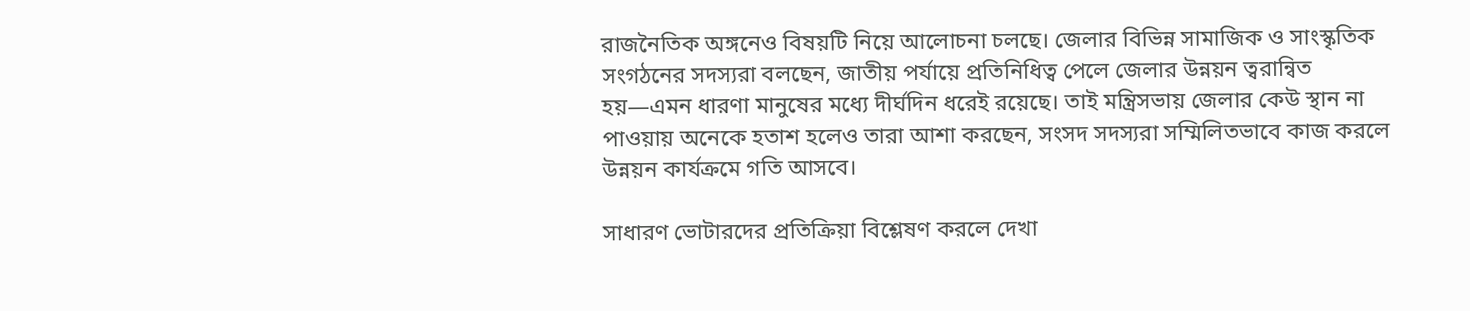রাজনৈতিক অঙ্গনেও বিষয়টি নিয়ে আলোচনা চলছে। জেলার বিভিন্ন সামাজিক ও সাংস্কৃতিক সংগঠনের সদস্যরা বলছেন, জাতীয় পর্যায়ে প্রতিনিধিত্ব পেলে জেলার উন্নয়ন ত্বরান্বিত হয়—এমন ধারণা মানুষের মধ্যে দীর্ঘদিন ধরেই রয়েছে। তাই মন্ত্রিসভায় জেলার কেউ স্থান না পাওয়ায় অনেকে হতাশ হলেও তারা আশা করছেন, সংসদ সদস্যরা সম্মিলিতভাবে কাজ করলে উন্নয়ন কার্যক্রমে গতি আসবে।

সাধারণ ভোটারদের প্রতিক্রিয়া বিশ্লেষণ করলে দেখা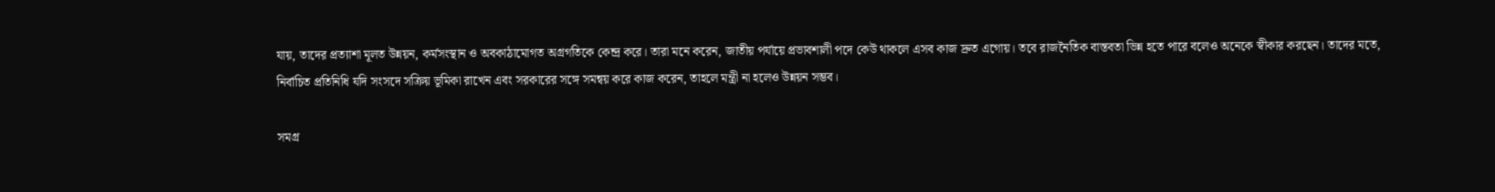যায়, তাদের প্রত্যাশা মূলত উন্নয়ন, কর্মসংস্থান ও অবকাঠামোগত অগ্রগতিকে কেন্দ্র করে। তারা মনে করেন, জাতীয় পর্যায়ে প্রভাবশালী পদে কেউ থাকলে এসব কাজ দ্রুত এগোয়। তবে রাজনৈতিক বাস্তবতা ভিন্ন হতে পারে বলেও অনেকে স্বীকার করছেন। তাদের মতে, নির্বাচিত প্রতিনিধি যদি সংসদে সক্রিয় ভূমিকা রাখেন এবং সরকারের সঙ্গে সমন্বয় করে কাজ করেন, তাহলে মন্ত্রী না হলেও উন্নয়ন সম্ভব।

সমগ্র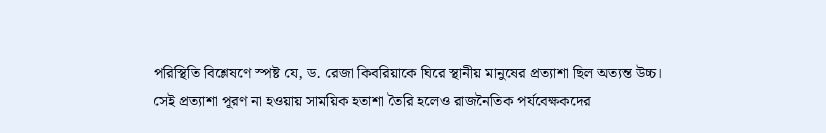পরিস্থিতি বিশ্লেষণে স্পষ্ট যে, ড. রেজা কিবরিয়াকে ঘিরে স্থানীয় মানুষের প্রত্যাশা ছিল অত্যন্ত উচ্চ। সেই প্রত্যাশা পূরণ না হওয়ায় সাময়িক হতাশা তৈরি হলেও রাজনৈতিক পর্যবেক্ষকদের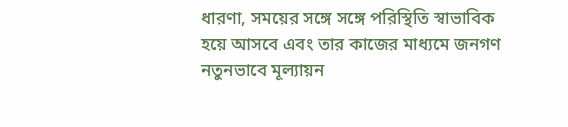ধারণা, সময়ের সঙ্গে সঙ্গে পরিস্থিতি স্বাভাবিক হয়ে আসবে এবং তার কাজের মাধ্যমে জনগণ নতুনভাবে মূল্যায়ন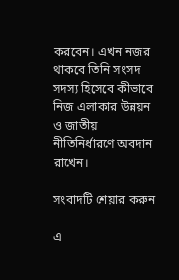করবেন। এখন নজর থাকবে তিনি সংসদ সদস্য হিসেবে কীভাবে নিজ এলাকার উন্নয়ন ও জাতীয় নীতিনির্ধারণে অবদান রাখেন।

সংবাদটি শেয়ার করুন

এ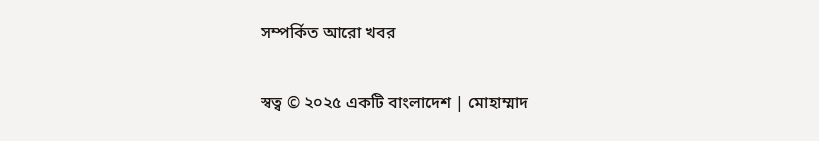সম্পর্কিত আরো খবর

স্বত্ব © ২০২৫ একটি বাংলাদেশ | মোহাম্মাদ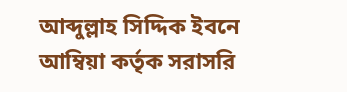আব্দুল্লাহ সিদ্দিক ইবনে আম্বিয়া কর্তৃক সরাসরি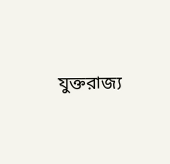যুক্তরাজ্য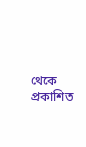থেকে প্রকাশিত